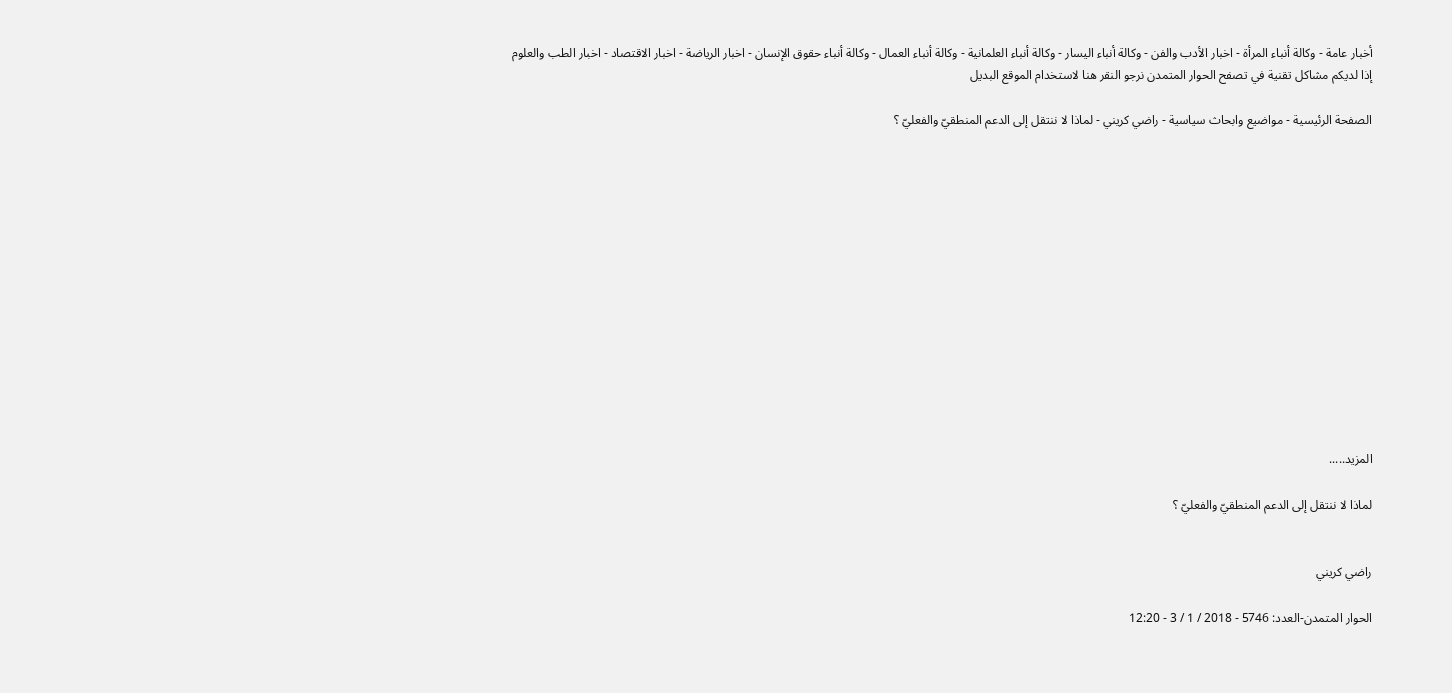أخبار عامة - وكالة أنباء المرأة - اخبار الأدب والفن - وكالة أنباء اليسار - وكالة أنباء العلمانية - وكالة أنباء العمال - وكالة أنباء حقوق الإنسان - اخبار الرياضة - اخبار الاقتصاد - اخبار الطب والعلوم
إذا لديكم مشاكل تقنية في تصفح الحوار المتمدن نرجو النقر هنا لاستخدام الموقع البديل

الصفحة الرئيسية - مواضيع وابحاث سياسية - راضي كريني - لماذا لا ننتقل إلى الدعم المنطقيّ والفعليّ ؟














المزيد.....

لماذا لا ننتقل إلى الدعم المنطقيّ والفعليّ ؟


راضي كريني

الحوار المتمدن-العدد: 5746 - 2018 / 1 / 3 - 12:20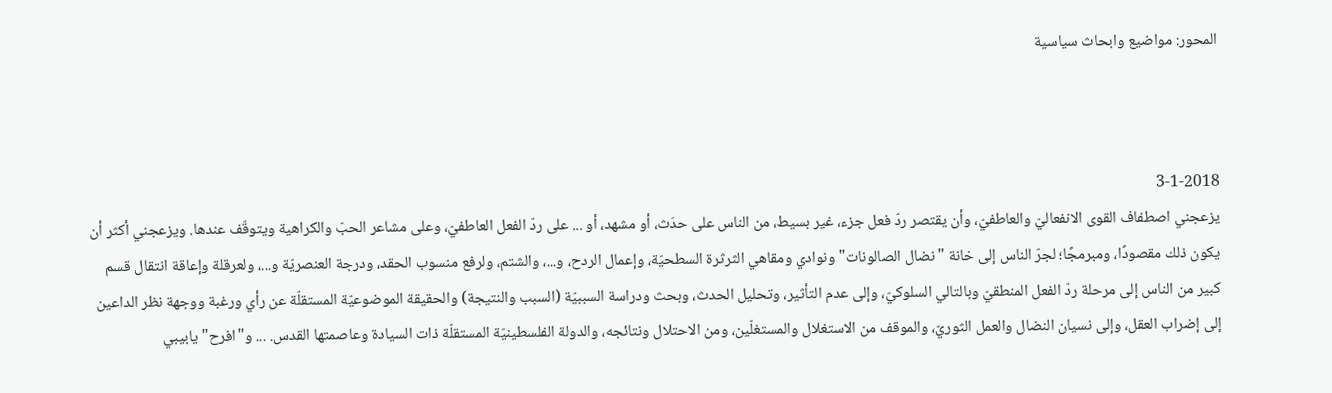المحور: مواضيع وابحاث سياسية



3-1-2018
يزعجني اصطفاف القوى الانفعاليّ والعاطفيّ، وأن يقتصر ردّ فعل جزء، غير بسيط، من الناس على حدَث، أو مشهد، أو ... على ردّ الفعل العاطفيّ، وعلى مشاعر الحبّ والكراهية ويتوقّف عندها. ويزعجني أكثر أن يكون ذلك مقصودًا، ومبرمجًا؛ لجرّ الناس إلى خانة "نضال الصالونات" ونوادي ومقاهي الثرثرة السطحيّة، وإعمال الردح، و...، والشتم، ولرفع منسوب الحقد، ودرجة العنصريّة و...، ولعرقلة وإعاقة انتقال قسم كبير من الناس إلى مرحلة ردّ الفعل المنطقيّ وبالتالي السلوكيّ، وإلى عدم التأثير، وتحليل الحدث، وبحث ودراسة السببيّة (السبب والنتيجة) والحقيقة الموضوعيّة المستقلّة عن رأي ورغبة ووجهة نظر الداعين إلى إضراب العقل، وإلى نسيان النضال والعمل الثوريّ، والموقف من الاستغلال والمستغلّين، ومن الاحتلال ونتائجه، والدولة الفلسطينيّة المستقلّة ذات السيادة وعاصمتها القدس. ... و"افرح" يابيبي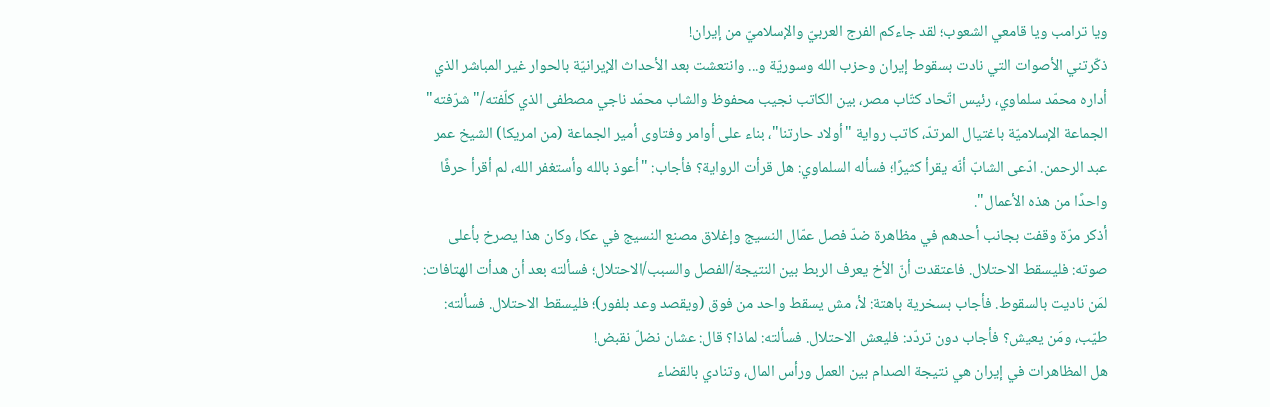ويا ترامب ويا قامعي الشعوب؛ لقد جاءكم الفرج العربيّ والإسلاميّ من إيران!
ذكّرتني الأصوات التي نادت بسقوط إيران وحزب الله وسوريّة و... وانتعشت بعد الأحداث الإيرانيّة بالحوار غير المباشر الذي أداره محمّد سلماوي، رئيس اتّحاد كتّاب مصر، بين الكاتب نجيب محفوظ والشاب محمّد ناجي مصطفى الذي كلّفته/"شرّفته" الجماعة الإسلاميّة باغتيال المرتدّ، كاتب رواية "أولاد حارتنا"، بناء على أوامر وفتاوى أمير الجماعة (من امريكا) الشيخ عمر عبد الرحمن. ادّعى الشابّ أنّه يقرأ كثيرًا؛ فسأله السلماوي: هل قرأت الرواية؟ فأجاب: "أعوذ بالله وأستغفر الله، لم أقرأ حرفًا واحدًا من هذه الأعمال".
أذكر مرّة وقفت بجانب أحدهم في مظاهرة ضدّ فصل عمّال النسيج وإغلاق مصنع النسيج في عكا، وكان هذا يصرخ بأعلى صوته: فليسقط الاحتلال. فاعتقدت أنّ الأخ يعرف الربط بين النتيجة/الفصل والسبب/الاحتلال؛ فسألته بعد أن هدأت الهتافات: لمَن ناديت بالسقوط. فأجاب بسخرية باهتة: لأ، مش يسقط واحد من فوق (ويقصد وعد بلفور)؛ فليسقط الاحتلال. فسألته: طيّب، ومَن يعيش؟ فأجاب دون تردّد: فليعش الاحتلال. فسألته: لماذا؟ قال: عشان نضلّ نقبض!
هل المظاهرات في إيران هي نتيجة الصدام بين العمل ورأس المال، وتنادي بالقضاء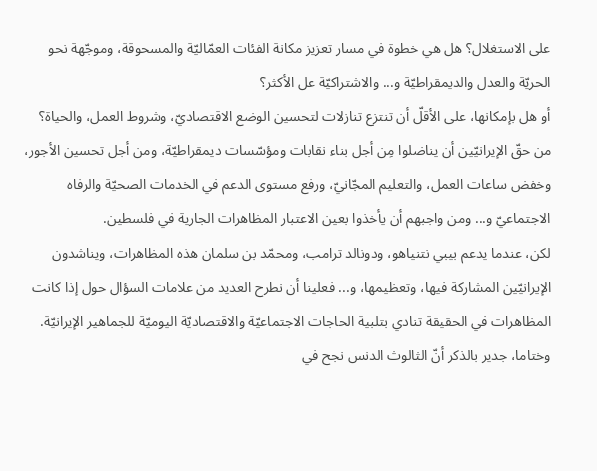على الاستغلال؟ هل هي خطوة في مسار تعزيز مكانة الفئات العمّاليّة والمسحوقة، وموجّهة نحو الحريّة والعدل والديمقراطيّة و... والاشتراكيّة عل الأكثر؟
أو هل بإمكانها، على الأقلّ أن تنتزع تنازلات لتحسين الوضع الاقتصاديّ، وشروط العمل، والحياة؟
من حقّ الإيرانيّين أن يناضلوا مِن أجل بناء نقابات ومؤسّسات ديمقراطيّة، ومن أجل تحسين الأجور، وخفض ساعات العمل، والتعليم المجّانيّ، ورفع مستوى الدعم في الخدمات الصحيّة والرفاه الاجتماعيّ و... ومن واجبهم أن يأخذوا بعين الاعتبار المظاهرات الجارية في فلسطين.
لكن، عندما يدعم بيبي نتنياهو، ودونالد ترامب، ومحمّد بن سلمان هذه المظاهرات، ويناشدون الإيرانيّين المشاركة فيها، وتعظيمها، و... فعلينا أن نطرح العديد من علامات السؤال حول إذا كانت المظاهرات في الحقيقة تنادي بتلبية الحاجات الاجتماعيّة والاقتصاديّة اليوميّة للجماهير الإيرانيّة.
وختاما، جدير بالذكر أنّ الثالوث الدنس نجح في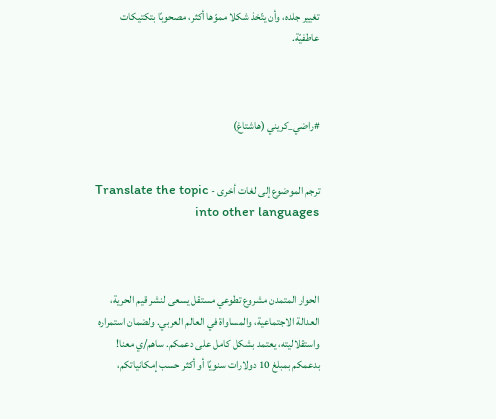تغيير جلده، وأن يتّخذ شكلا مموّها أكثر، مصحوبًا بتكتيكات عاطفيّة.



#راضي_كريني (هاشتاغ)


ترجم الموضوع إلى لغات أخرى - Translate the topic into other languages



الحوار المتمدن مشروع تطوعي مستقل يسعى لنشر قيم الحرية، العدالة الاجتماعية، والمساواة في العالم العربي. ولضمان استمراره واستقلاليته، يعتمد بشكل كامل على دعمكم. ساهم/ي معنا! بدعمكم بمبلغ 10 دولارات سنويًا أو أكثر حسب إمكانياتكم،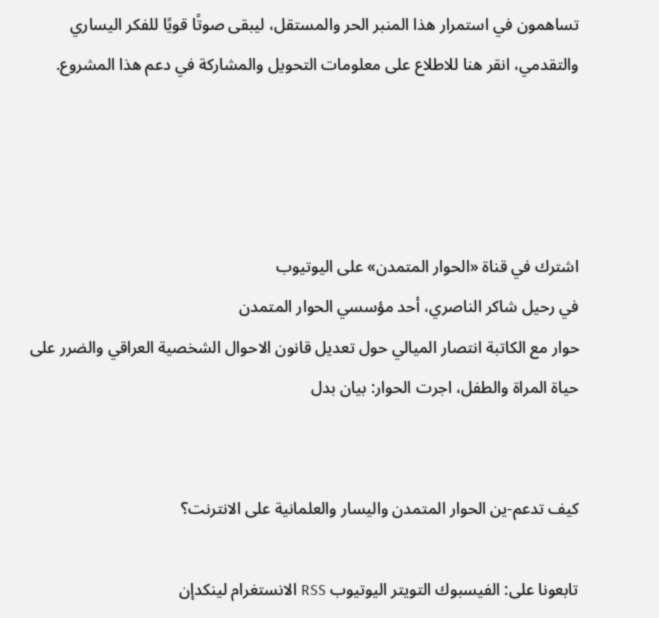تساهمون في استمرار هذا المنبر الحر والمستقل، ليبقى صوتًا قويًا للفكر اليساري والتقدمي، انقر هنا للاطلاع على معلومات التحويل والمشاركة في دعم هذا المشروع.




اشترك في قناة «الحوار المتمدن» على اليوتيوب
في رحيل شاكر الناصري، أحد مؤسسي الحوار المتمدن
حوار مع الكاتبة انتصار الميالي حول تعديل قانون الاحوال الشخصية العراقي والضرر على حياة المراة والطفل، اجرت الحوار: بيان بدل


كيف تدعم-ين الحوار المتمدن واليسار والعلمانية على الانترنت؟

تابعونا على: الفيسبوك التويتر اليوتيوب RSS الانستغرام لينكدإن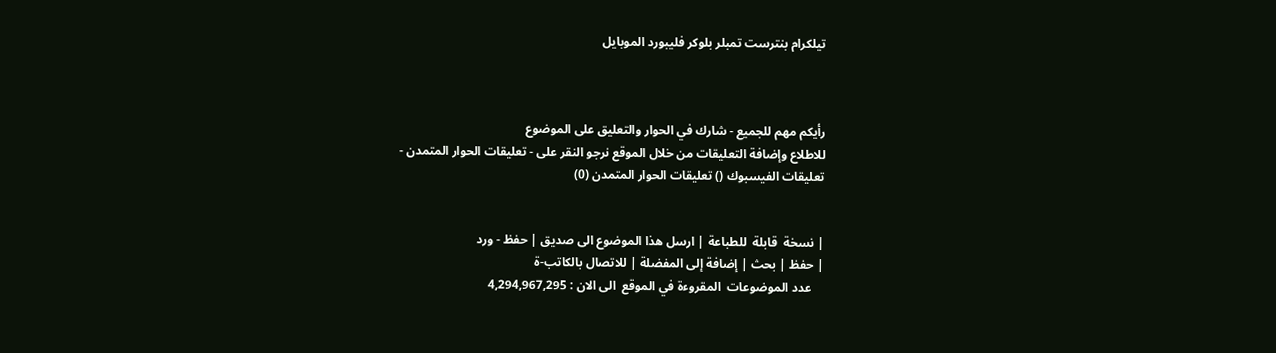تيلكرام بنترست تمبلر بلوكر فليبورد الموبايل



رأيكم مهم للجميع - شارك في الحوار والتعليق على الموضوع
للاطلاع وإضافة التعليقات من خلال الموقع نرجو النقر على - تعليقات الحوار المتمدن -
تعليقات الفيسبوك () تعليقات الحوار المتمدن (0)


| نسخة  قابلة  للطباعة | ارسل هذا الموضوع الى صديق | حفظ - ورد
| حفظ | بحث | إضافة إلى المفضلة | للاتصال بالكاتب-ة
    عدد الموضوعات  المقروءة في الموقع  الى الان : 4,294,967,295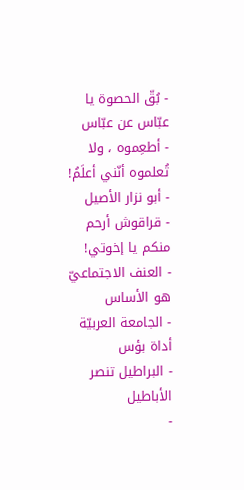- بُقّ الحصوة يا عبّاس عن عبّاس
- أطعِموه ، ولا تُعلموه أنّني أعلَمُ!
- أبو نزار الأصيل
- قراقوش أرحم منكم يا إخوتي!
- العنف الاجتماعيّ هو الأساس
- الجامعة العربيّة أداة بؤس
- البراطيل تنصر الأباطيل
-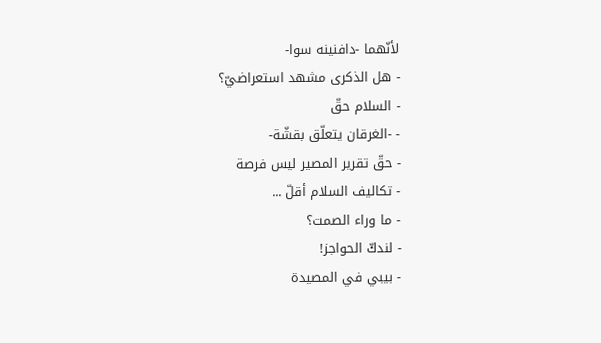لأنّهما -دافنينه سوا-
- هل الذكرى مشهد استعراضيّ؟
- السلام حقّ
- -الغرقان يتعلّق بقشّة-
- حقّ تقرير المصير ليس فرصة
- تكاليف السلام أقلّ ...
- ما وراء الصمت؟
- لندكّ الحواجز!
- بيبي في المصيدة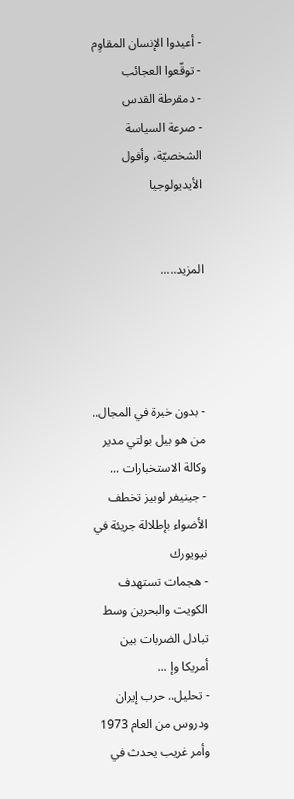- أعيدوا الإنسان المقاوِم
- توقّعوا العجائب
- دمقرطة القدس
- صرعة السياسة الشخصيّة، وأفول الأيديولوجيا


المزيد.....




- بدون خبرة في المجال.. من هو بيل بولتي مدير وكالة الاستخبارات ...
- جينيفر لوبيز تخطف الأضواء بإطلالة جريئة في نيويورك
- هجمات تستهدف الكويت والبحرين وسط تبادل الضربات بين أمريكا وإ ...
- تحليل.. حرب إيران ودروس من العام 1973 وأمر غريب يحدث في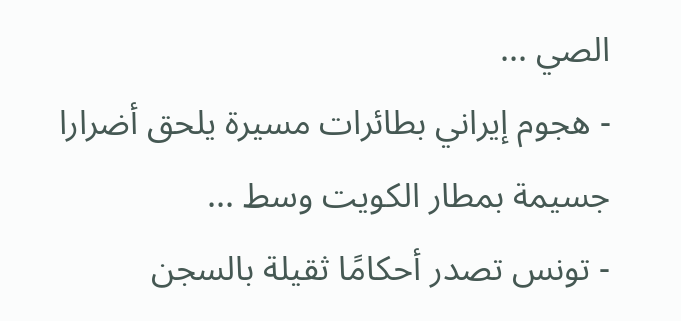الصي ...
- هجوم إيراني بطائرات مسيرة يلحق أضرارا جسيمة بمطار الكويت وسط ...
- تونس تصدر أحكامًا ثقيلة بالسجن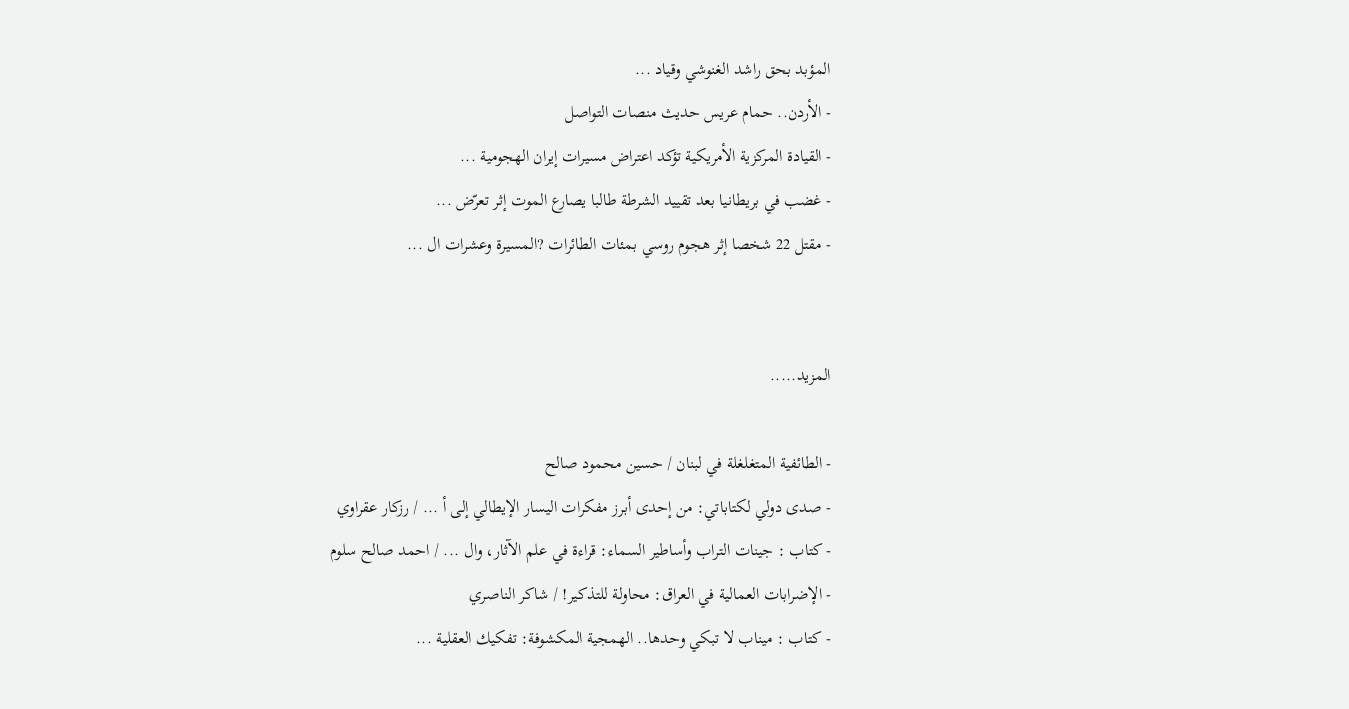المؤبد بحق راشد الغنوشي وقياد ...
- الأردن.. حمام عريس حديث منصات التواصل
- القيادة المركزية الأمريكية تؤكد اعتراض مسيرات إيران الهجومية ...
- غضب في بريطانيا بعد تقييد الشرطة طالبا يصارع الموت إثر تعرّض ...
- مقتل 22 شخصا إثر هجوم روسي بمئات الطائرات ?المسيرة وعشرات ال ...


المزيد.....

- الطائفية المتغلغلة في لبنان / حسين محمود صالح
- صدى دولي لكتاباتي: من إحدى أبرز مفكرات اليسار الإيطالي إلى أ ... / رزكار عقراوي
- كتاب : جينات التراب وأساطير السماء: قراءة في علم الآثار، وال ... / احمد صالح سلوم
- الإضرابات العمالية في العراق: محاولة للتذكير! / شاكر الناصري
- كتاب : ميناب لا تبكي وحدها.. الهمجية المكشوفة: تفكيك العقلية ...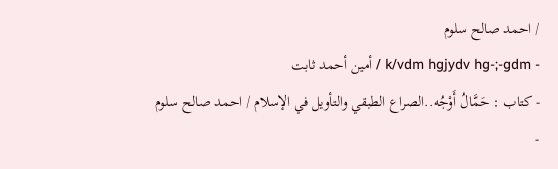/ احمد صالح سلوم
- k/vdm hgjydv hg-;-gdm / أمين أحمد ثابت
- كتاب : حَمَّالُ أَوْجُه..الصراع الطبقي والتأويل في الإسلام / احمد صالح سلوم
-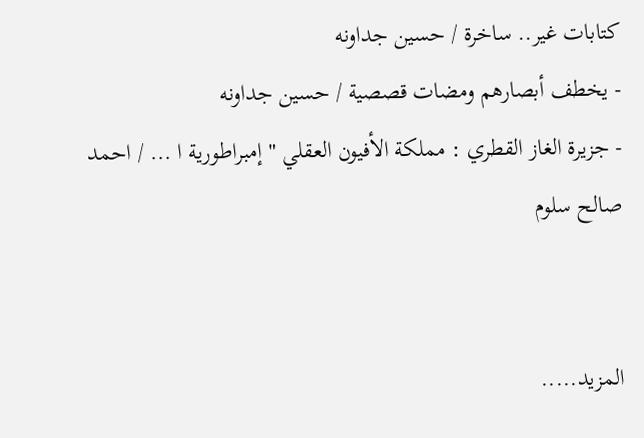كتابات غير.. ساخرة / حسين جداونه
- يخطف أبصارهم ومضات قصصية / حسين جداونه
- جزيرة الغاز القطري : مملكة الأفيون العقلي " إمبراطورية ا ... / احمد صالح سلوم


المزيد.....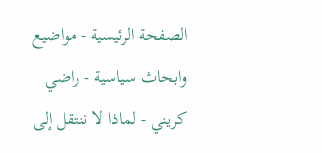الصفحة الرئيسية - مواضيع وابحاث سياسية - راضي كريني - لماذا لا ننتقل إلى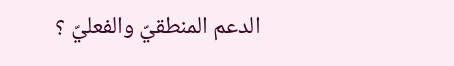الدعم المنطقيّ والفعليّ ؟